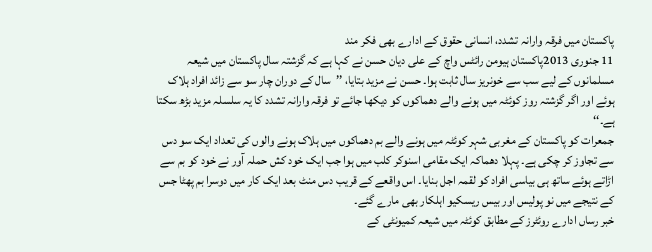پاکستان ميں فرقہ وارانہ تشدد، انسانی حقوق کے ادارے بھی فکر مند
11 جنوری 2013پاکستان ہيومن رائٹس واچ کے علی ديان حسن نے کہا ہے کہ گزشتہ سال پاکستان ميں شيعہ مسلمانوں کے ليے سب سے خونريز سال ثابت ہوا۔ حسن نے مزيد بتايا، ’’سال کے دوران چار سو سے زائد افراد ہلاک ہوئے اور اگر گزشتہ روز کوئٹہ ميں ہونے والے دھماکوں کو دیکھا جائے تو فرقہ وارانہ تشدد کا يہ سلسلہ مزيد بڑھ سکتا ہے۔‘‘
جمعرات کو پاکستان کے مغربی شہر کوئٹہ ميں ہونے والے بم دھماکوں ميں ہلاک ہونے والوں کی تعداد ايک سو دس سے تجاوز کر چکی ہے۔ پہلا دھماکہ ايک مقامی اسنوکر کلب ميں ہوا جب ايک خود کش حملہ آور نے خود کو بم سے اڑاتے ہوئے ساتھ ہی بياسی افراد کو لقمہ اجل بنايا۔ اس واقعے کے قريب دس منٹ بعد ايک کار ميں دوسرا بم پھٹا جس کے نتيجے ميں نو پوليس اور بيس ريسکيو اہلکار بھی مارے گئے۔
خبر رساں ادارے روئٹرز کے مطابق کوئٹہ ميں شيعہ کميونٹی کے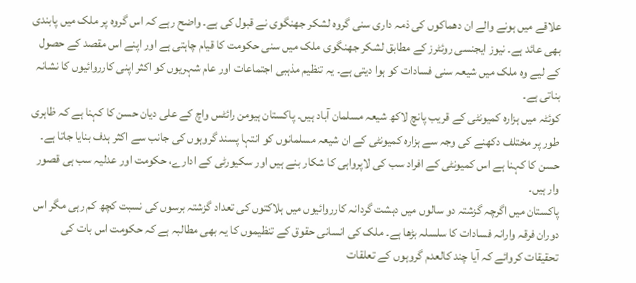علاقے ميں ہونے والے ان دھماکوں کی ذمہ داری سنی گروہ لشکر جھنگوی نے قبول کی ہے۔ واضح رہے کہ اس گروہ پر ملک ميں پابندی بھی عائد ہے۔ نيوز ايجنسی روئٹرز کے مطابق لشکر جھنگوی ملک ميں سنی حکومت کا قيام چاہتی ہے اور اپنے اس مقصد کے حصول کے ليے وہ ملک ميں شيعہ سنی فسادات کو ہوا ديتی ہے۔ يہ تنظيم مذہبی اجتماعات اور عام شہريوں کو اکثر اپنی کارروائيوں کا نشانہ بناتی ہے۔
کوئٹہ ميں ہزارہ کميونٹی کے قريب پانچ لاکھ شيعہ مسلمان آباد ہيں۔ پاکستان ہيومن رائٹس واچ کے علی ديان حسن کا کہنا ہے کہ ظاہری طور پر مختلف دکھنے کی وجہ سے ہزارہ کميونٹی کے ان شيعہ مسلمانوں کو انتہا پسند گروہوں کی جانب سے اکثر ہدف بنايا جاتا ہے۔ حسن کا کہنا ہے اس کميونٹی کے افراد سب کی لاپرواہی کا شکار بنے ہيں اور سکيورٹی کے ادارے، حکومت اور عدليہ سب ہی قصور وار ہيں۔
پاکستان ميں اگرچہ گزشتہ دو سالوں ميں دہشت گردانہ کارروائیوں میں ہلاکتوں کی تعداد گزشتہ برسوں کی نسبت کچھ کم رہی مگر اس دوران فرقہ وارانہ فسادات کا سلسلہ بڑھا ہے۔ ملک کی انسانی حقوق کے تنظيموں کا يہ بھی مطالبہ ہے کہ حکومت اس بات کی تحقيقات کروائے کہ آيا چند کالعدم گروہوں کے تعلقات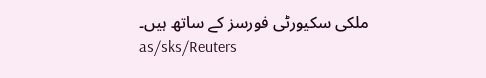ملکی سکيورٹی فورسز کے ساتھ ہيں۔
as/sks/Reuters